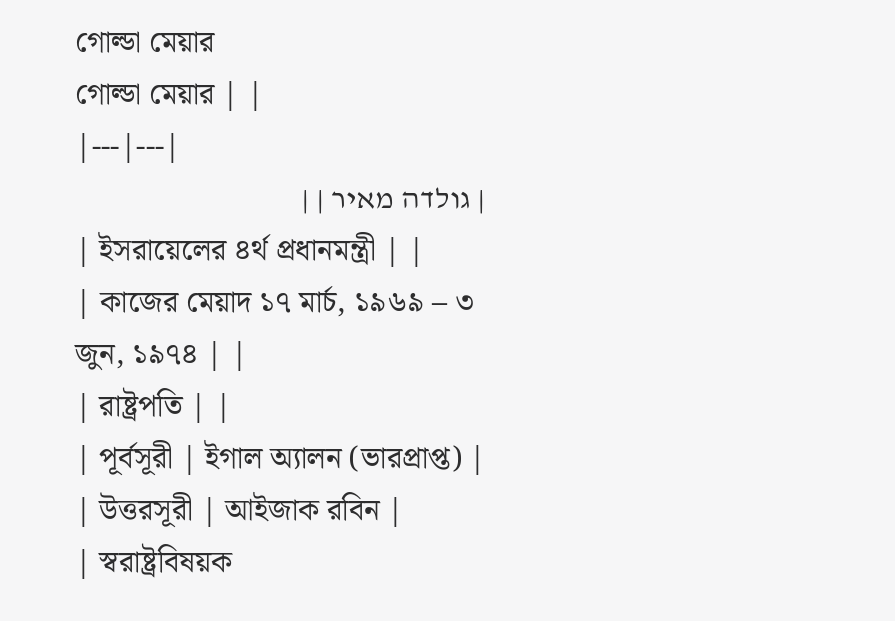গোল্ডা মেয়ার
গোল্ডা মেয়ার | |
|---|---|
| גולדה מאיר | |
| ইসরায়েলের ৪র্থ প্রধানমন্ত্রী | |
| কাজের মেয়াদ ১৭ মার্চ, ১৯৬৯ – ৩ জুন, ১৯৭৪ | |
| রাষ্ট্রপতি | |
| পূর্বসূরী | ইগাল অ্যালন (ভারপ্রাপ্ত) |
| উত্তরসূরী | আইজাক রবিন |
| স্বরাষ্ট্রবিষয়ক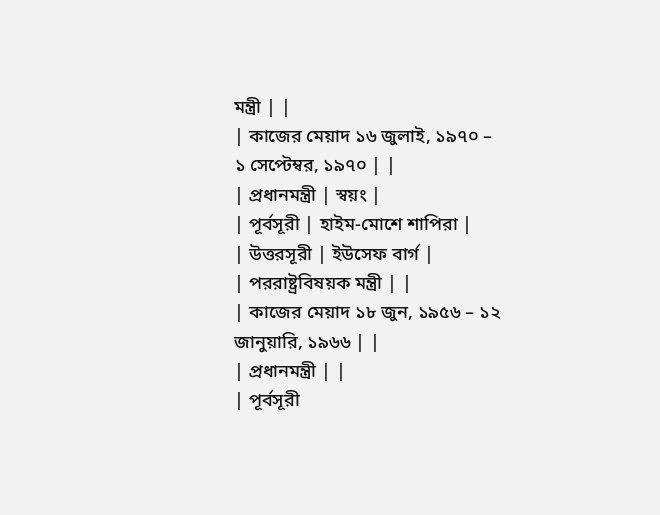মন্ত্রী | |
| কাজের মেয়াদ ১৬ জুলাই, ১৯৭০ – ১ সেপ্টেম্বর, ১৯৭০ | |
| প্রধানমন্ত্রী | স্বয়ং |
| পূর্বসূরী | হাইম-মোশে শাপিরা |
| উত্তরসূরী | ইউসেফ বার্গ |
| পররাষ্ট্রবিষয়ক মন্ত্রী | |
| কাজের মেয়াদ ১৮ জুন, ১৯৫৬ – ১২ জানুয়ারি, ১৯৬৬ | |
| প্রধানমন্ত্রী | |
| পূর্বসূরী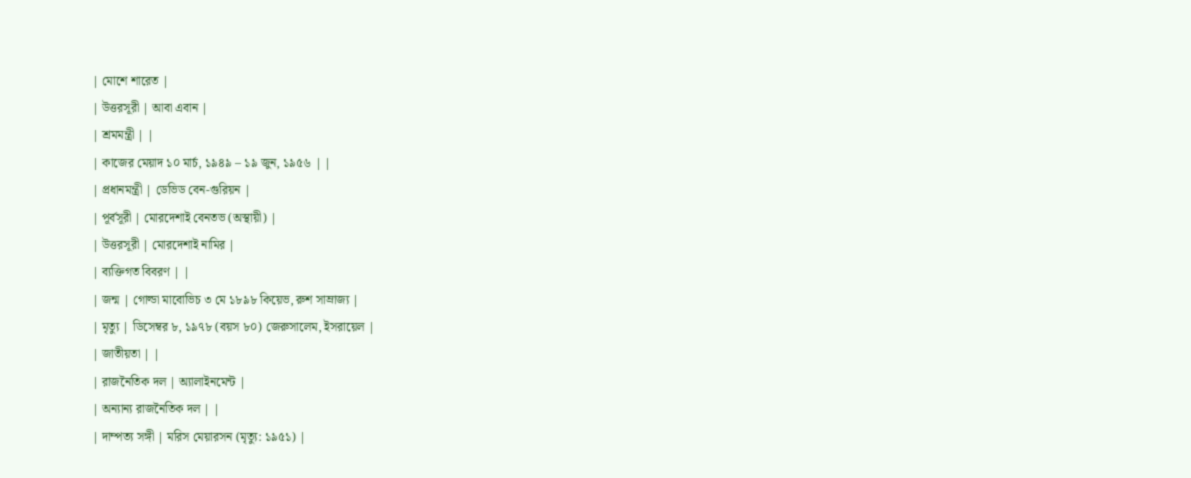| মোশে শারেত |
| উত্তরসূরী | আবা এবান |
| শ্রমমন্ত্রী | |
| কাজের মেয়াদ ১০ মার্চ, ১৯৪৯ – ১৯ জুন, ১৯৫৬ | |
| প্রধানমন্ত্রী | ডেভিড বেন-গুরিয়ন |
| পূর্বসূরী | মোরদেশাই বেনতভ (অস্থায়ী) |
| উত্তরসূরী | মোরদেশাই নামির |
| ব্যক্তিগত বিবরণ | |
| জন্ম | গোল্ডা মাবোভিচ ৩ মে ১৮৯৮ কিয়েভ, রুশ সাম্রাজ্য |
| মৃত্যু | ডিসেম্বর ৮, ১৯৭৮ (বয়স ৮০) জেরুসালেম, ইসরায়েল |
| জাতীয়তা | |
| রাজনৈতিক দল | অ্যালাইনমেন্ট |
| অন্যান্য রাজনৈতিক দল | |
| দাম্পত্য সঙ্গী | মরিস মেয়ারসন (মৃত্যু: ১৯৫১) |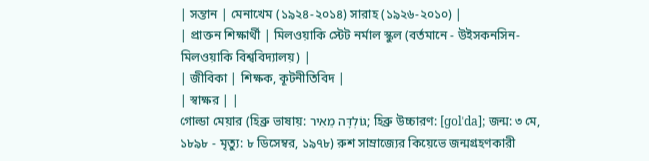| সন্তান | মেনাখেম (১৯২৪-২০১৪) সারাহ (১৯২৬-২০১০) |
| প্রাক্তন শিক্ষার্থী | মিলওয়াকি স্টেট নর্মাল স্কুল (বর্তমানে - উইসকনসিন-মিলওয়াকি বিশ্ববিদ্যালয়) |
| জীবিকা | শিক্ষক, কূটনীতিবিদ |
| স্বাক্ষর | |
গোল্ডা মেয়ার (হিব্রু ভাষায়: גּוֹלְדָּה מֵאִיר; হিব্রু উচ্চারণ: [ɡolˈda]; জন্ম: ৩ মে, ১৮৯৮ - মৃত্যু: ৮ ডিসেম্বর, ১৯৭৮) রুশ সাম্রাজ্যের কিয়েভে জন্মগ্রহণকারী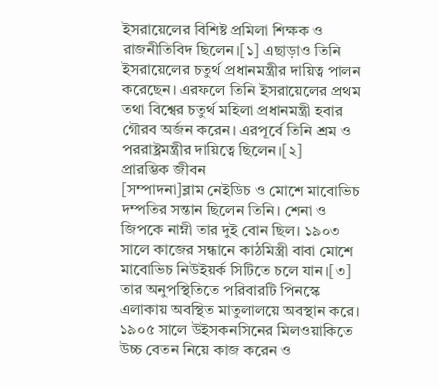ইসরায়েলের বিশিষ্ট প্রমিলা শিক্ষক ও রাজনীতিবিদ ছিলেন।[১] এছাড়াও তিনি ইসরায়েলের চতুর্থ প্রধানমন্ত্রীর দায়িত্ব পালন করেছেন। এরফলে তিনি ইসরায়েলের প্রথম তথা বিশ্বের চতুর্থ মহিলা প্রধানমন্ত্রী হবার গৌরব অর্জন করেন। এরপূর্বে তিনি শ্রম ও পররাষ্ট্রমন্ত্রীর দায়িত্বে ছিলেন।[২]
প্রারম্ভিক জীবন
[সম্পাদনা]ব্লাম নেইডিচ ও মোশে মাবোভিচ দম্পতির সন্তান ছিলেন তিনি। শেনা ও জিপকে নাম্নী তার দুই বোন ছিল। ১৯০৩ সালে কাজের সন্ধানে কাঠমিস্ত্রী বাবা মোশে মাবোভিচ নিউইয়র্ক সিটিতে চলে যান।[৩] তার অনুপস্থিতিতে পরিবারটি পিনস্কে এলাকায় অবস্থিত মাতুলালয়ে অবস্থান করে। ১৯০৫ সালে উইসকনসিনের মিলওয়াকিতে উচ্চ বেতন নিয়ে কাজ করেন ও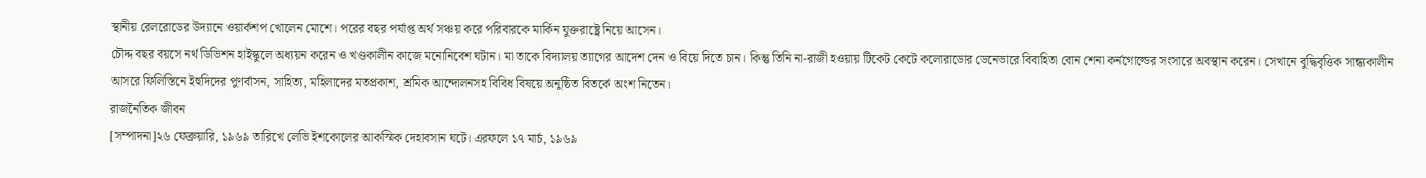স্থানীয় রেলরোডের উদ্যানে ওয়ার্কশপ খোলেন মোশে। পরের বছর পর্যাপ্ত অর্থ সঞ্চয় করে পরিবারকে মার্কিন যুক্তরাষ্ট্রে নিয়ে আসেন।
চৌদ্দ বছর বয়সে নর্থ ডিভিশন হাইস্কুলে অধ্যয়ন করেন ও খণ্ডকালীন কাজে মনোনিবেশ ঘটান। মা তাকে বিদ্যালয় ত্যাগের আদেশ দেন ও বিয়ে দিতে চান। কিন্তু তিনি না-রাজী হওয়ায় টিকেট কেটে কলোরাডোর ডেনেভারে বিবাহিতা বোন শেনা কর্নগোল্ডের সংসারে অবস্থান করেন। সেখানে বুদ্ধিবৃত্তিক সান্ধ্যকালীন আসরে ফিলিস্তিনে ইহুদিদের পুণর্বাসন, সাহিত্য, মহিলাদের মতপ্রকাশ, শ্রমিক আন্দোলনসহ বিবিধ বিষয়ে অনুষ্ঠিত বিতর্কে অংশ নিতেন।
রাজনৈতিক জীবন
[সম্পাদনা]২৬ ফেব্রুয়ারি, ১৯৬৯ তারিখে লেভি ইশকোলের আকস্মিক দেহাবসান ঘটে। এরফলে ১৭ মার্চ, ১৯৬৯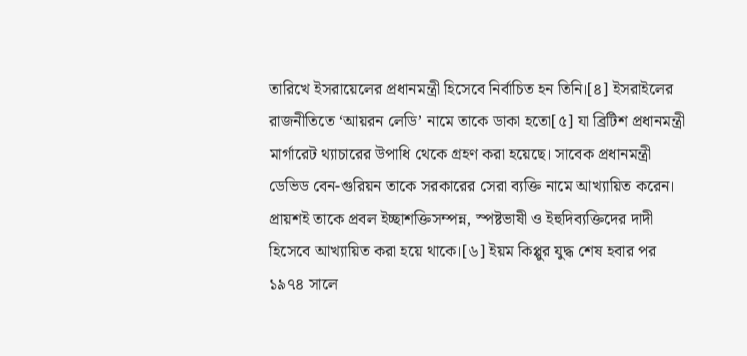তারিখে ইসরায়েলের প্রধানমন্ত্রী হিসেবে নির্বাচিত হন তিনি।[৪] ইসরাইলের রাজনীতিতে ‘আয়রন লেডি’ নামে তাকে ডাকা হতো[৫] যা ব্রিটিশ প্রধানমন্ত্রী মার্গারেট থ্যাচারের উপাধি থেকে গ্রহণ করা হয়েছে। সাবেক প্রধানমন্ত্রী ডেভিড বেন-গুরিয়ন তাকে সরকারের সেরা ব্যক্তি নামে আখ্যায়িত করেন। প্রায়শই তাকে প্রবল ইচ্ছাশক্তিসম্পন্ন, স্পষ্টভাষী ও ইহুদিব্যক্তিদের দাদী হিসেবে আখ্যায়িত করা হয়ে থাকে।[৬] ইয়ম কিপ্পুর যুদ্ধ শেষ হবার পর ১৯৭৪ সালে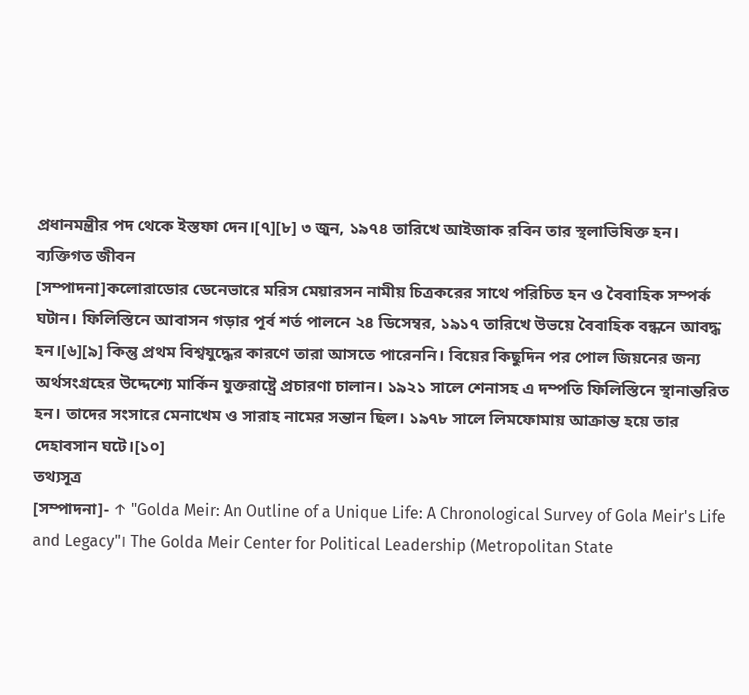প্রধানমন্ত্রীর পদ থেকে ইস্তফা দেন।[৭][৮] ৩ জুন, ১৯৭৪ তারিখে আইজাক রবিন তার স্থলাভিষিক্ত হন।
ব্যক্তিগত জীবন
[সম্পাদনা]কলোরাডোর ডেনেভারে মরিস মেয়ারসন নামীয় চিত্রকরের সাথে পরিচিত হন ও বৈবাহিক সম্পর্ক ঘটান। ফিলিস্তিনে আবাসন গড়ার পূর্ব শর্ত পালনে ২৪ ডিসেম্বর, ১৯১৭ তারিখে উভয়ে বৈবাহিক বন্ধনে আবদ্ধ হন।[৬][৯] কিন্তু প্রথম বিশ্বযুদ্ধের কারণে তারা আসতে পারেননি। বিয়ের কিছুদিন পর পোল জিয়নের জন্য অর্থসংগ্রহের উদ্দেশ্যে মার্কিন যুক্তরাষ্ট্রে প্রচারণা চালান। ১৯২১ সালে শেনাসহ এ দম্পতি ফিলিস্তিনে স্থানান্তরিত হন। তাদের সংসারে মেনাখেম ও সারাহ নামের সন্তান ছিল। ১৯৭৮ সালে লিমফোমায় আক্রান্ত হয়ে তার দেহাবসান ঘটে।[১০]
তথ্যসূত্র
[সম্পাদনা]- ↑ "Golda Meir: An Outline of a Unique Life: A Chronological Survey of Gola Meir's Life and Legacy"। The Golda Meir Center for Political Leadership (Metropolitan State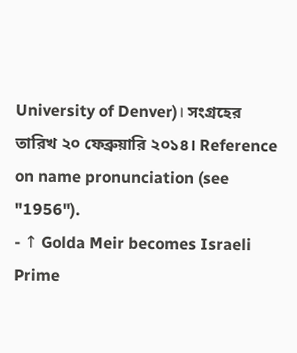University of Denver)। সংগ্রহের তারিখ ২০ ফেব্রুয়ারি ২০১৪। Reference on name pronunciation (see "1956").
- ↑ Golda Meir becomes Israeli Prime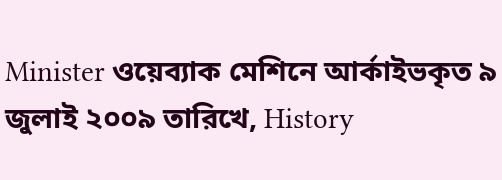Minister ওয়েব্যাক মেশিনে আর্কাইভকৃত ৯ জুলাই ২০০৯ তারিখে, History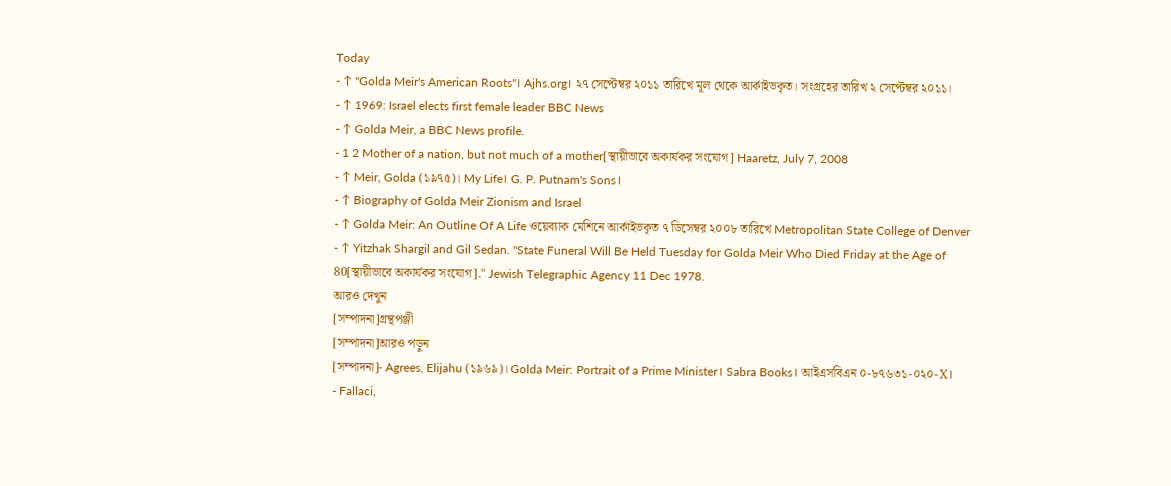Today
- ↑ "Golda Meir's American Roots"। Ajhs.org। ২৭ সেপ্টেম্বর ২০১১ তারিখে মূল থেকে আর্কাইভকৃত। সংগ্রহের তারিখ ২ সেপ্টেম্বর ২০১১।
- ↑ 1969: Israel elects first female leader BBC News
- ↑ Golda Meir, a BBC News profile.
- 1 2 Mother of a nation, but not much of a mother[স্থায়ীভাবে অকার্যকর সংযোগ] Haaretz, July 7, 2008
- ↑ Meir, Golda (১৯৭৫)। My Life। G. P. Putnam's Sons।
- ↑ Biography of Golda Meir Zionism and Israel
- ↑ Golda Meir: An Outline Of A Life ওয়েব্যাক মেশিনে আর্কাইভকৃত ৭ ডিসেম্বর ২০০৮ তারিখে Metropolitan State College of Denver
- ↑ Yitzhak Shargil and Gil Sedan. "State Funeral Will Be Held Tuesday for Golda Meir Who Died Friday at the Age of 80[স্থায়ীভাবে অকার্যকর সংযোগ]." Jewish Telegraphic Agency 11 Dec 1978.
আরও দেখুন
[সম্পাদনা]গ্রন্থপঞ্জী
[সম্পাদনা]আরও পড়ুন
[সম্পাদনা]- Agrees, Elijahu (১৯৬৯)। Golda Meir: Portrait of a Prime Minister। Sabra Books। আইএসবিএন ০-৮৭৬৩১-০২০-X।
- Fallaci,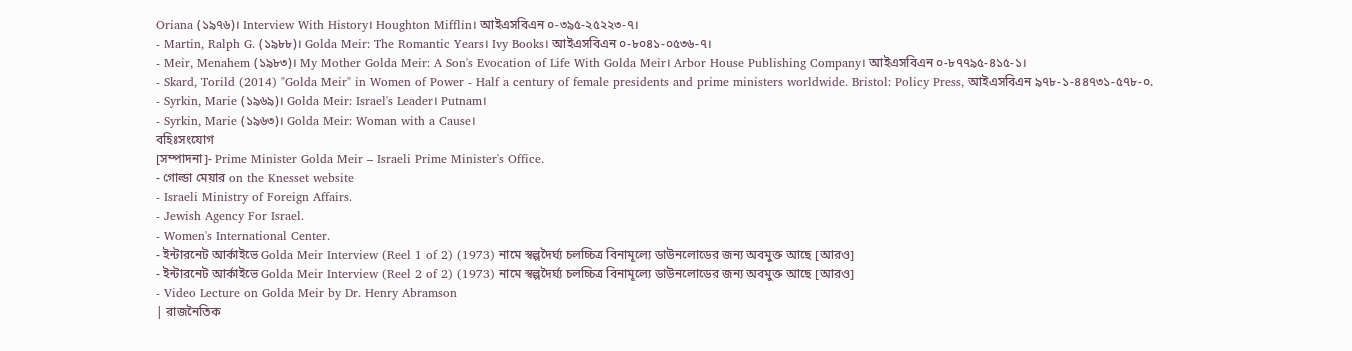Oriana (১৯৭৬)। Interview With History। Houghton Mifflin। আইএসবিএন ০-৩৯৫-২৫২২৩-৭।
- Martin, Ralph G. (১৯৮৮)। Golda Meir: The Romantic Years। Ivy Books। আইএসবিএন ০-৮০৪১-০৫৩৬-৭।
- Meir, Menahem (১৯৮৩)। My Mother Golda Meir: A Son's Evocation of Life With Golda Meir। Arbor House Publishing Company। আইএসবিএন ০-৮৭৭৯৫-৪১৫-১।
- Skard, Torild (2014) "Golda Meir" in Women of Power - Half a century of female presidents and prime ministers worldwide. Bristol: Policy Press, আইএসবিএন ৯৭৮-১-৪৪৭৩১-৫৭৮-০.
- Syrkin, Marie (১৯৬৯)। Golda Meir: Israel's Leader। Putnam।
- Syrkin, Marie (১৯৬৩)। Golda Meir: Woman with a Cause।
বহিঃসংযোগ
[সম্পাদনা]- Prime Minister Golda Meir – Israeli Prime Minister's Office.
- গোল্ডা মেয়ার on the Knesset website
- Israeli Ministry of Foreign Affairs.
- Jewish Agency For Israel.
- Women's International Center.
- ইন্টারনেট আর্কাইভে Golda Meir Interview (Reel 1 of 2) (1973) নামে স্বল্পদৈর্ঘ্য চলচ্চিত্র বিনামূল্যে ডাউনলোডের জন্য অবমুক্ত আছে [আরও]
- ইন্টারনেট আর্কাইভে Golda Meir Interview (Reel 2 of 2) (1973) নামে স্বল্পদৈর্ঘ্য চলচ্চিত্র বিনামূল্যে ডাউনলোডের জন্য অবমুক্ত আছে [আরও]
- Video Lecture on Golda Meir by Dr. Henry Abramson
| রাজনৈতিক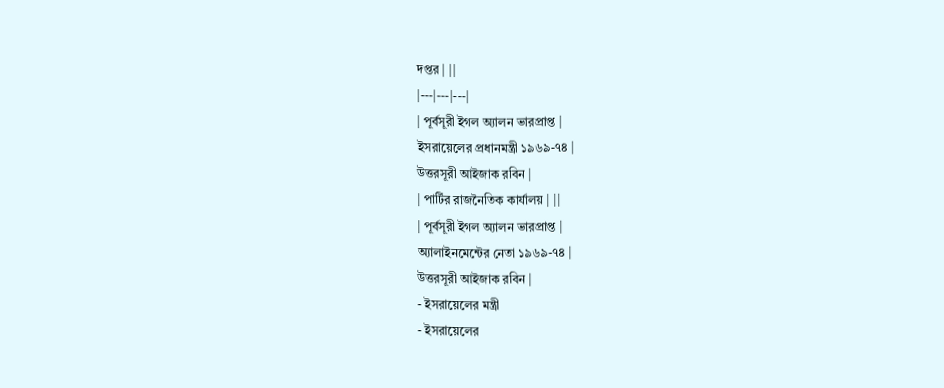দপ্তর | ||
|---|---|---|
| পূর্বসূরী ইগল অ্যালন ভারপ্রাপ্ত |
ইসরায়েলের প্রধানমন্ত্রী ১৯৬৯-৭৪ |
উত্তরসূরী আইজাক রবিন |
| পার্টির রাজনৈতিক কার্যালয় | ||
| পূর্বসূরী ইগল অ্যালন ভারপ্রাপ্ত |
অ্যালাইনমেন্টের নেতা ১৯৬৯-৭৪ |
উত্তরসূরী আইজাক রবিন |
- ইসরায়েলের মন্ত্রী
- ইসরায়েলের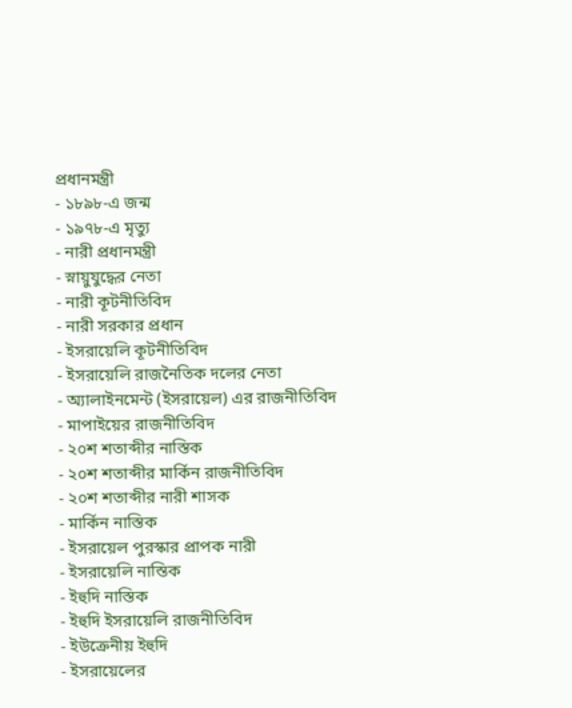প্রধানমন্ত্রী
- ১৮৯৮-এ জন্ম
- ১৯৭৮-এ মৃত্যু
- নারী প্রধানমন্ত্রী
- স্নায়ুযুদ্ধের নেতা
- নারী কূটনীতিবিদ
- নারী সরকার প্রধান
- ইসরায়েলি কূটনীতিবিদ
- ইসরায়েলি রাজনৈতিক দলের নেতা
- অ্যালাইনমেন্ট (ইসরায়েল) এর রাজনীতিবিদ
- মাপাইয়ের রাজনীতিবিদ
- ২০শ শতাব্দীর নাস্তিক
- ২০শ শতাব্দীর মার্কিন রাজনীতিবিদ
- ২০শ শতাব্দীর নারী শাসক
- মার্কিন নাস্তিক
- ইসরায়েল পুরস্কার প্রাপক নারী
- ইসরায়েলি নাস্তিক
- ইহুদি নাস্তিক
- ইহুদি ইসরায়েলি রাজনীতিবিদ
- ইউক্রেনীয় ইহুদি
- ইসরায়েলের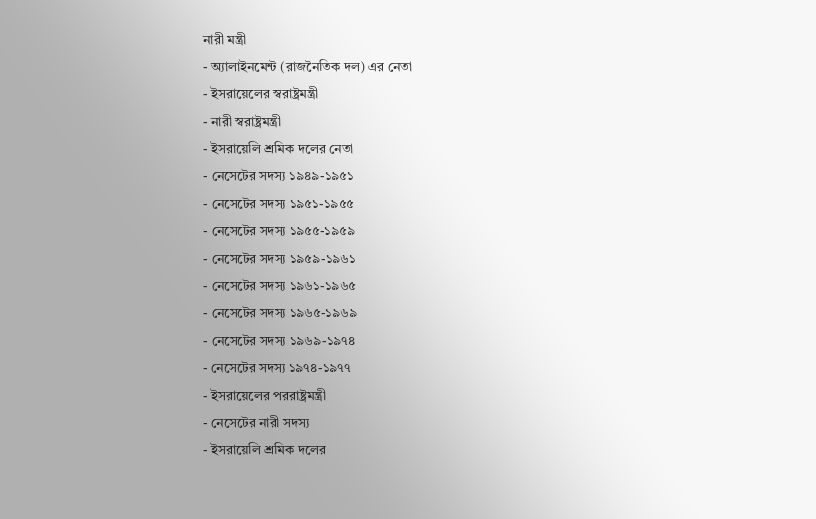নারী মন্ত্রী
- অ্যালাইনমেন্ট (রাজনৈতিক দল) এর নেতা
- ইসরায়েলের স্বরাষ্ট্রমন্ত্রী
- নারী স্বরাষ্ট্রমন্ত্রী
- ইসরায়েলি শ্রমিক দলের নেতা
- নেসেটের সদস্য ১৯৪৯-১৯৫১
- নেসেটের সদস্য ১৯৫১-১৯৫৫
- নেসেটের সদস্য ১৯৫৫-১৯৫৯
- নেসেটের সদস্য ১৯৫৯-১৯৬১
- নেসেটের সদস্য ১৯৬১-১৯৬৫
- নেসেটের সদস্য ১৯৬৫-১৯৬৯
- নেসেটের সদস্য ১৯৬৯-১৯৭৪
- নেসেটের সদস্য ১৯৭৪-১৯৭৭
- ইসরায়েলের পররাষ্ট্রমন্ত্রী
- নেসেটের নারী সদস্য
- ইসরায়েলি শ্রমিক দলের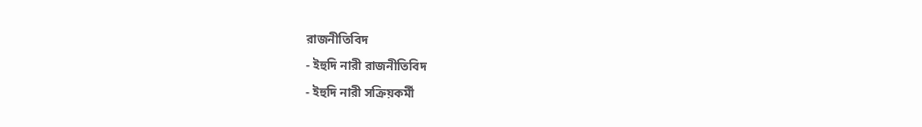রাজনীতিবিদ
- ইহুদি নারী রাজনীতিবিদ
- ইহুদি নারী সক্রিয়কর্মী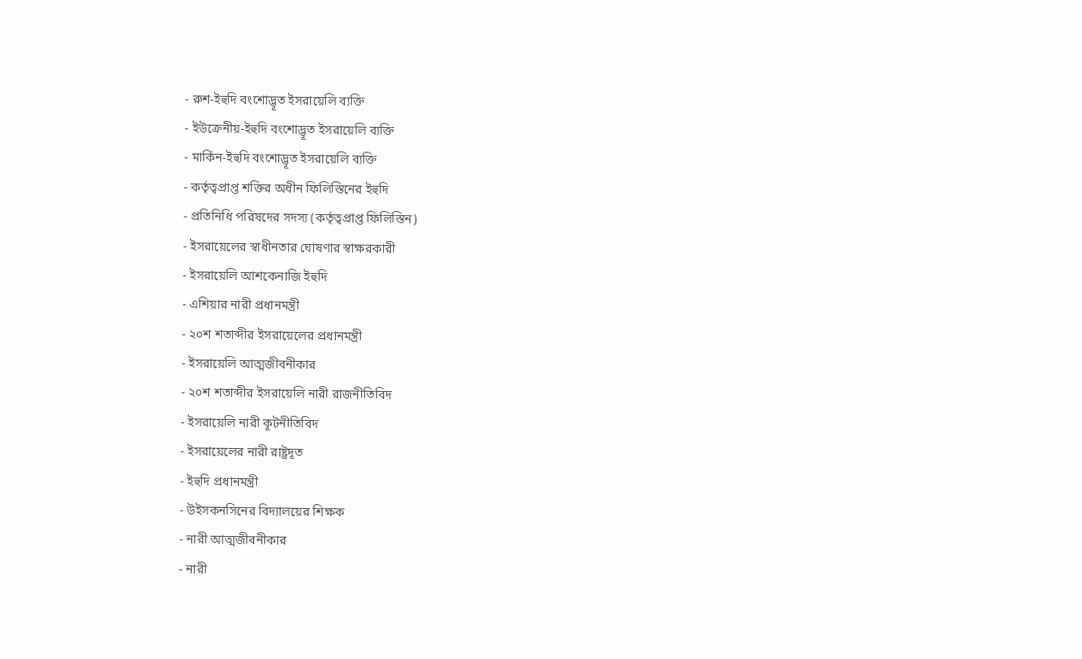- রুশ-ইহুদি বংশোদ্ভূত ইসরায়েলি ব্যক্তি
- ইউক্রেনীয়-ইহুদি বংশোদ্ভূত ইসরায়েলি ব্যক্তি
- মার্কিন-ইহুদি বংশোদ্ভূত ইসরায়েলি ব্যক্তি
- কর্তৃত্বপ্রাপ্ত শক্তির অধীন ফিলিস্তিনের ইহুদি
- প্রতিনিধি পরিষদের সদস্য (কর্তৃত্বপ্রাপ্ত ফিলিস্তিন)
- ইসরায়েলের স্বাধীনতার ঘোষণার স্বাক্ষরকারী
- ইসরায়েলি আশকেনাজি ইহুদি
- এশিয়ার নারী প্রধানমন্ত্রী
- ২০শ শতাব্দীর ইসরায়েলের প্রধানমন্ত্রী
- ইসরায়েলি আত্মজীবনীকার
- ২০শ শতাব্দীর ইসরায়েলি নারী রাজনীতিবিদ
- ইসরায়েলি নারী কূটনীতিবিদ
- ইসরায়েলের নারী রাষ্ট্রদূত
- ইহুদি প্রধানমন্ত্রী
- উইসকনসিনের বিদ্যালয়ের শিক্ষক
- নারী আত্মজীবনীকার
- নারী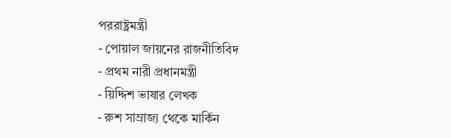পররাষ্ট্রমন্ত্রী
- পোয়াল জায়নের রাজনীতিবিদ
- প্রথম নারী প্রধানমন্ত্রী
- য়িদ্দিশ ভাষার লেখক
- রুশ সাম্রাজ্য থেকে মার্কিন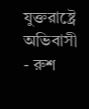যুক্তরাষ্ট্রে অভিবাসী
- রুশ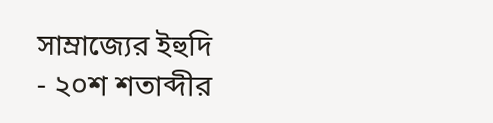সাম্রাজ্যের ইহুদি
- ২০শ শতাব্দীর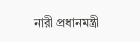নারী প্রধানমন্ত্রী